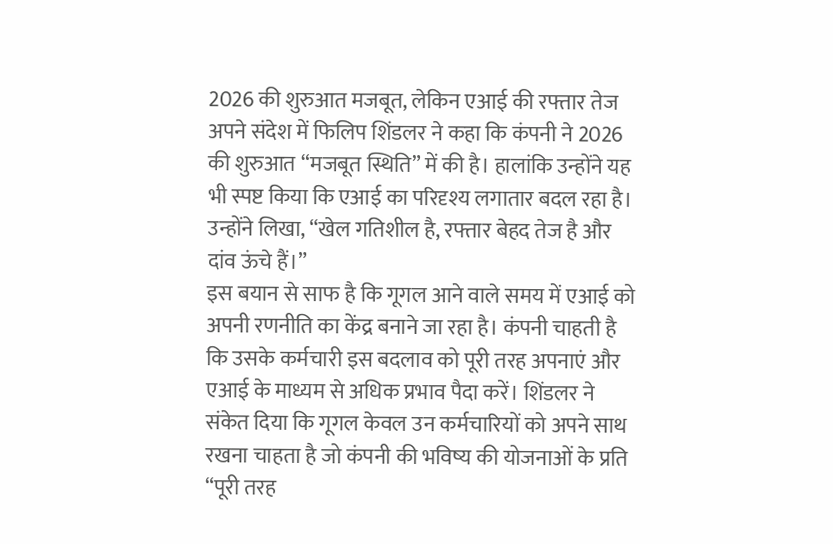2026 की शुरुआत मजबूत, लेकिन एआई की रफ्तार तेज
अपने संदेश में फिलिप शिंडलर ने कहा कि कंपनी ने 2026 की शुरुआत “मजबूत स्थिति” में की है। हालांकि उन्होंने यह भी स्पष्ट किया कि एआई का परिदृश्य लगातार बदल रहा है। उन्होंने लिखा, “खेल गतिशील है, रफ्तार बेहद तेज है और दांव ऊंचे हैं।”
इस बयान से साफ है कि गूगल आने वाले समय में एआई को अपनी रणनीति का केंद्र बनाने जा रहा है। कंपनी चाहती है कि उसके कर्मचारी इस बदलाव को पूरी तरह अपनाएं और एआई के माध्यम से अधिक प्रभाव पैदा करें। शिंडलर ने संकेत दिया कि गूगल केवल उन कर्मचारियों को अपने साथ रखना चाहता है जो कंपनी की भविष्य की योजनाओं के प्रति “पूरी तरह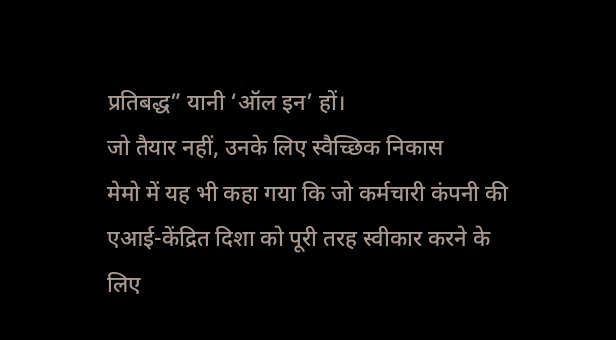प्रतिबद्ध” यानी ‘ऑल इन’ हों।
जो तैयार नहीं, उनके लिए स्वैच्छिक निकास
मेमो में यह भी कहा गया कि जो कर्मचारी कंपनी की एआई-केंद्रित दिशा को पूरी तरह स्वीकार करने के लिए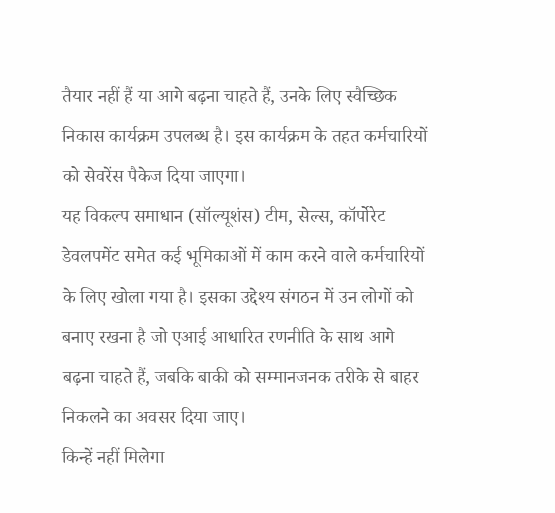तैयार नहीं हैं या आगे बढ़ना चाहते हैं, उनके लिए स्वैच्छिक निकास कार्यक्रम उपलब्ध है। इस कार्यक्रम के तहत कर्मचारियों को सेवरेंस पैकेज दिया जाएगा।
यह विकल्प समाधान (सॉल्यूशंस) टीम, सेल्स, कॉर्पोरेट डेवलपमेंट समेत कई भूमिकाओं में काम करने वाले कर्मचारियों के लिए खोला गया है। इसका उद्देश्य संगठन में उन लोगों को बनाए रखना है जो एआई आधारित रणनीति के साथ आगे बढ़ना चाहते हैं, जबकि बाकी को सम्मानजनक तरीके से बाहर निकलने का अवसर दिया जाए।
किन्हें नहीं मिलेगा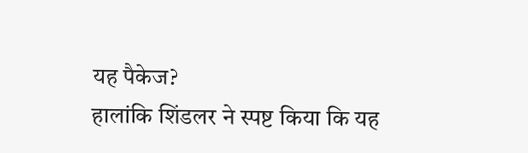यह पैकेज?
हालांकि शिंडलर ने स्पष्ट किया कि यह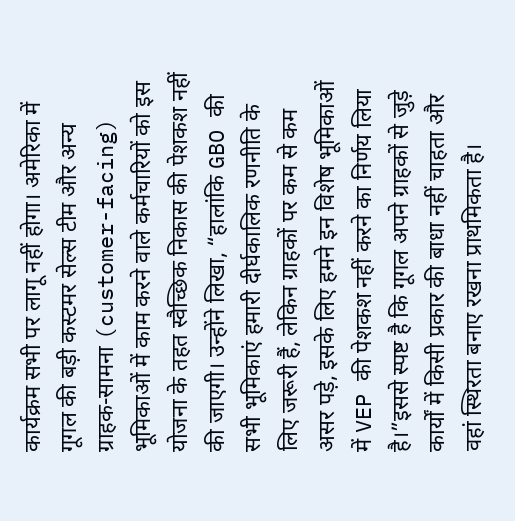कार्यक्रम सभी पर लागू नहीं होगा। अमेरिका में गूगल की बड़ी कस्टमर सेल्स टीम और अन्य ग्राहक-सामना (customer-facing) भूमिकाओं में काम करने वाले कर्मचारियों को इस योजना के तहत स्वैच्छिक निकास की पेशकश नहीं की जाएगी। उन्होंने लिखा, “हालांकि GBO की सभी भूमिकाएं हमारी दीर्घकालिक रणनीति के लिए जरूरी हैं, लेकिन ग्राहकों पर कम से कम असर पड़े, इसके लिए हमने इन विशेष भूमिकाओं में VEP की पेशकश नहीं करने का निर्णय लिया है।”इससे स्पष्ट है कि गूगल अपने ग्राहकों से जुड़े कार्यों में किसी प्रकार की बाधा नहीं चाहता और वहां स्थिरता बनाए रखना प्राथमिकता है।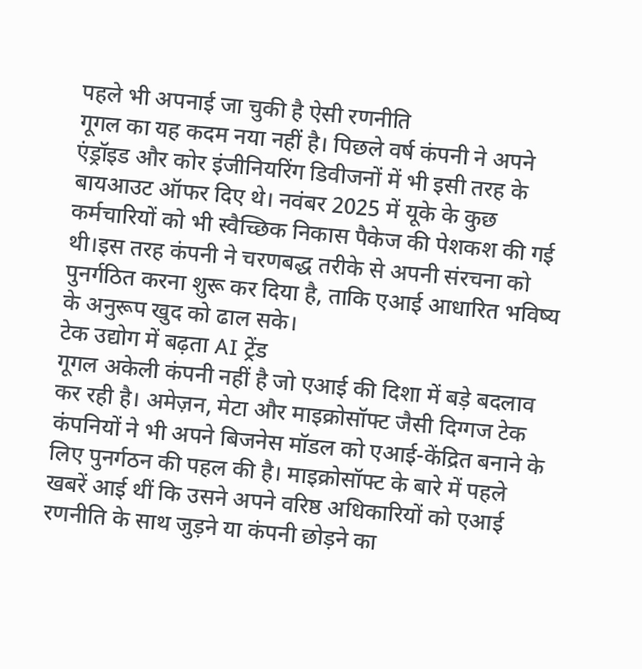पहले भी अपनाई जा चुकी है ऐसी रणनीति
गूगल का यह कदम नया नहीं है। पिछले वर्ष कंपनी ने अपने एंड्रॉइड और कोर इंजीनियरिंग डिवीजनों में भी इसी तरह के बायआउट ऑफर दिए थे। नवंबर 2025 में यूके के कुछ कर्मचारियों को भी स्वैच्छिक निकास पैकेज की पेशकश की गई थी।इस तरह कंपनी ने चरणबद्ध तरीके से अपनी संरचना को पुनर्गठित करना शुरू कर दिया है, ताकि एआई आधारित भविष्य के अनुरूप खुद को ढाल सके।
टेक उद्योग में बढ़ता AI ट्रेंड
गूगल अकेली कंपनी नहीं है जो एआई की दिशा में बड़े बदलाव कर रही है। अमेज़न, मेटा और माइक्रोसॉफ्ट जैसी दिग्गज टेक कंपनियों ने भी अपने बिजनेस मॉडल को एआई-केंद्रित बनाने के लिए पुनर्गठन की पहल की है। माइक्रोसॉफ्ट के बारे में पहले खबरें आई थीं कि उसने अपने वरिष्ठ अधिकारियों को एआई रणनीति के साथ जुड़ने या कंपनी छोड़ने का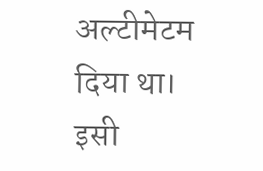अल्टीमेटम दिया था। इसी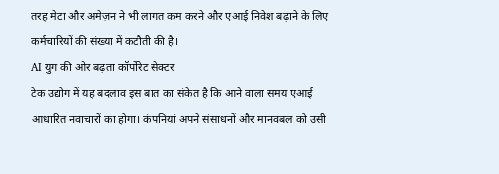तरह मेटा और अमेज़न ने भी लागत कम करने और एआई निवेश बढ़ाने के लिए कर्मचारियों की संख्या में कटौती की है।
AI युग की ओर बढ़ता कॉर्पोरेट सेक्टर
टेक उद्योग में यह बदलाव इस बात का संकेत है कि आने वाला समय एआई आधारित नवाचारों का होगा। कंपनियां अपने संसाधनों और मानवबल को उसी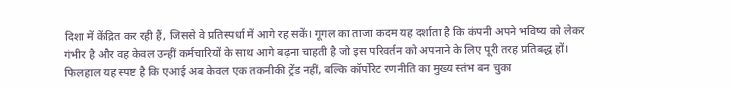दिशा में केंद्रित कर रही हैं, जिससे वे प्रतिस्पर्धा में आगे रह सकें। गूगल का ताजा कदम यह दर्शाता है कि कंपनी अपने भविष्य को लेकर गंभीर है और वह केवल उन्हीं कर्मचारियों के साथ आगे बढ़ना चाहती है जो इस परिवर्तन को अपनाने के लिए पूरी तरह प्रतिबद्ध हों। फिलहाल यह स्पष्ट है कि एआई अब केवल एक तकनीकी ट्रेंड नहीं, बल्कि कॉर्पोरेट रणनीति का मुख्य स्तंभ बन चुका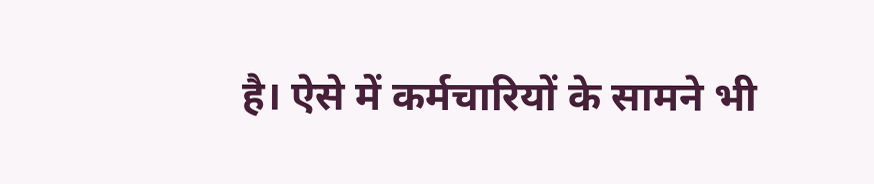है। ऐसे में कर्मचारियों के सामने भी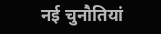नई चुनौतियां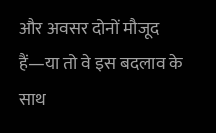और अवसर दोनों मौजूद हैं—या तो वे इस बदलाव के साथ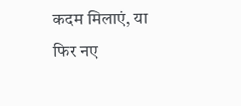कदम मिलाएं, या फिर नए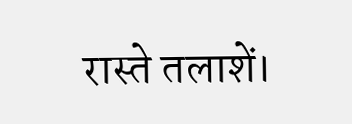रास्ते तलाशें।